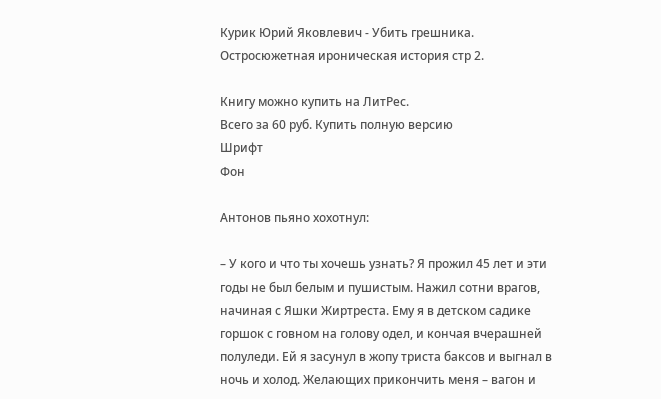Курик Юрий Яковлевич - Убить грешника. Остросюжетная ироническая история стр 2.

Книгу можно купить на ЛитРес.
Всего за 60 руб. Купить полную версию
Шрифт
Фон

Антонов пьяно хохотнул:

– У кого и что ты хочешь узнать? Я прожил 45 лет и эти годы не был белым и пушистым. Нажил сотни врагов, начиная с Яшки Жиртреста. Ему я в детском садике горшок с говном на голову одел, и кончая вчерашней полуледи. Ей я засунул в жопу триста баксов и выгнал в ночь и холод. Желающих прикончить меня – вагон и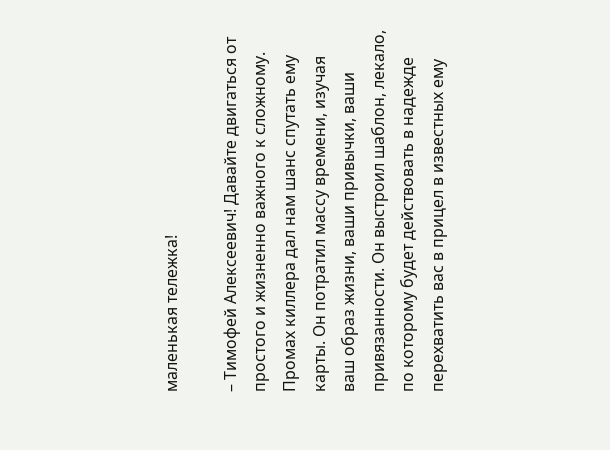маленькая тележка!

– Тимофей Алексеевич! Давайте двигаться от простого и жизненно важного к сложному. Промах киллера дал нам шанс спутать ему карты. Он потратил массу времени, изучая ваш образ жизни, ваши привычки, ваши привязанности. Он выстроил шаблон, лекало, по которому будет действовать в надежде перехватить вас в прицел в известных ему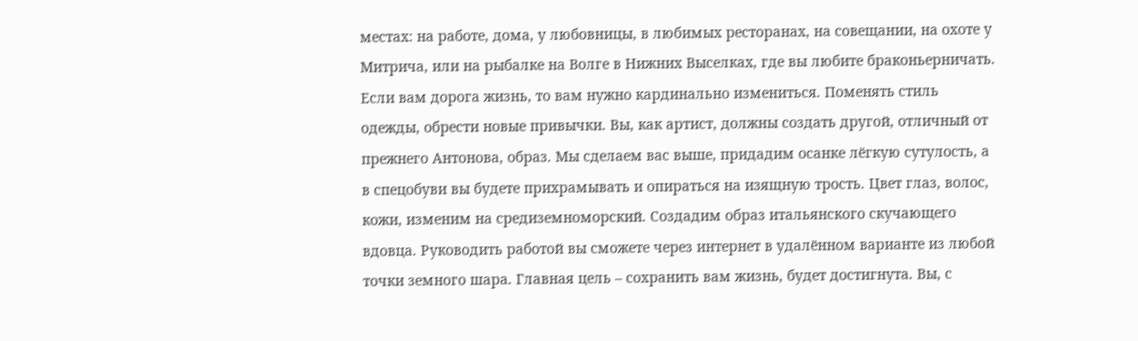местах: на работе, дома, у любовницы, в любимых ресторанах, на совещании, на охоте у Митрича, или на рыбалке на Волге в Нижних Выселках, где вы любите браконьерничать. Если вам дорога жизнь, то вам нужно кардинально измениться. Поменять стиль одежды, обрести новые привычки. Вы, как артист, должны создать другой, отличный от прежнего Антонова, образ. Мы сделаем вас выше, придадим осанке лёгкую сутулость, а в спецобуви вы будете прихрамывать и опираться на изящную трость. Цвет глаз, волос, кожи, изменим на средиземноморский. Создадим образ итальянского скучающего вдовца. Руководить работой вы сможете через интернет в удалённом варианте из любой точки земного шара. Главная цель – сохранить вам жизнь, будет достигнута. Вы, с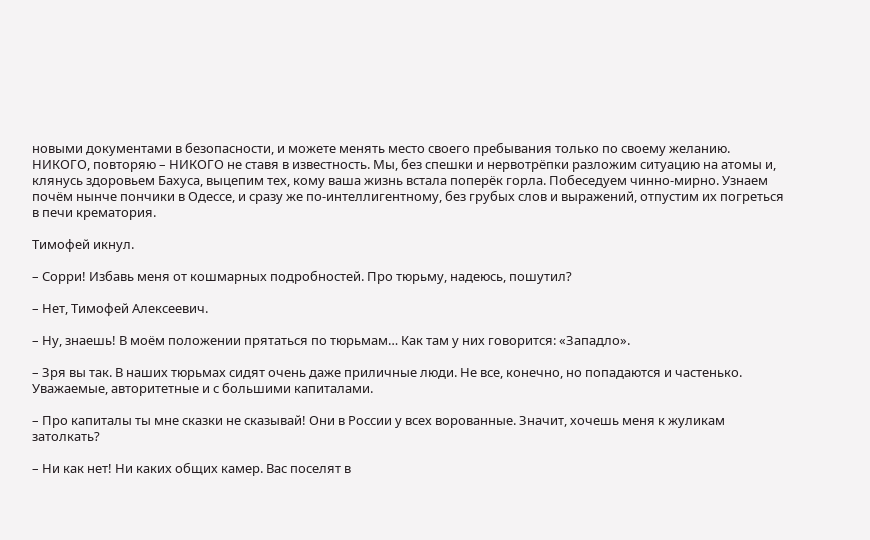новыми документами в безопасности, и можете менять место своего пребывания только по своему желанию. НИКОГО, повторяю – НИКОГО не ставя в известность. Мы, без спешки и нервотрёпки разложим ситуацию на атомы и, клянусь здоровьем Бахуса, выцепим тех, кому ваша жизнь встала поперёк горла. Побеседуем чинно-мирно. Узнаем почём нынче пончики в Одессе, и сразу же по-интеллигентному, без грубых слов и выражений, отпустим их погреться в печи крематория.

Тимофей икнул.

– Сорри! Избавь меня от кошмарных подробностей. Про тюрьму, надеюсь, пошутил?

– Нет, Тимофей Алексеевич.

– Ну, знаешь! В моём положении прятаться по тюрьмам… Как там у них говорится: «Западло».

– Зря вы так. В наших тюрьмах сидят очень даже приличные люди. Не все, конечно, но попадаются и частенько. Уважаемые, авторитетные и с большими капиталами.

– Про капиталы ты мне сказки не сказывай! Они в России у всех ворованные. Значит, хочешь меня к жуликам затолкать?

– Ни как нет! Ни каких общих камер. Вас поселят в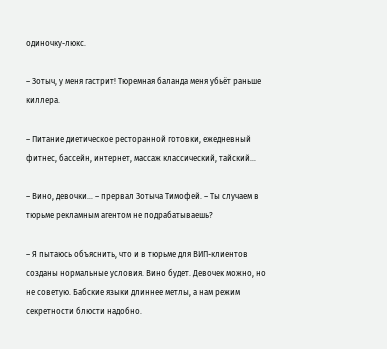одиночку-люкс.

– Зотыч, у меня гастрит! Тюремная баланда меня убьёт раньше киллера.

– Питание диетическое ресторанной готовки, ежедневный фитнес, бассейн, интернет, массаж классический, тайский…

– Вино, девочки… – прервал Зотыча Тимофей. – Ты случаем в тюрьме рекламным агентом не подрабатываешь?

– Я пытаюсь объяснить, что и в тюрьме для ВИП-клиентов созданы нормальные условия. Вино будет. Девочек можно, но не советую. Бабские языки длиннее метлы, а нам режим секретности блюсти надобно.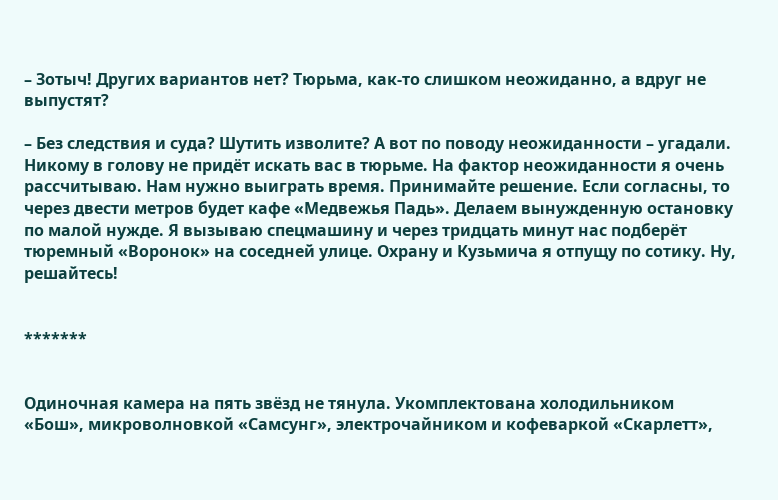– Зотыч! Других вариантов нет? Тюрьма, как-то слишком неожиданно, а вдруг не выпустят?

– Без следствия и суда? Шутить изволите? А вот по поводу неожиданности – угадали. Никому в голову не придёт искать вас в тюрьме. На фактор неожиданности я очень рассчитываю. Нам нужно выиграть время. Принимайте решение. Если согласны, то через двести метров будет кафе «Медвежья Падь». Делаем вынужденную остановку по малой нужде. Я вызываю спецмашину и через тридцать минут нас подберёт тюремный «Воронок» на соседней улице. Охрану и Кузьмича я отпущу по сотику. Ну, решайтесь!


*******


Одиночная камера на пять звёзд не тянула. Укомплектована холодильником «Бош», микроволновкой «Самсунг», электрочайником и кофеваркой «Скарлетт»,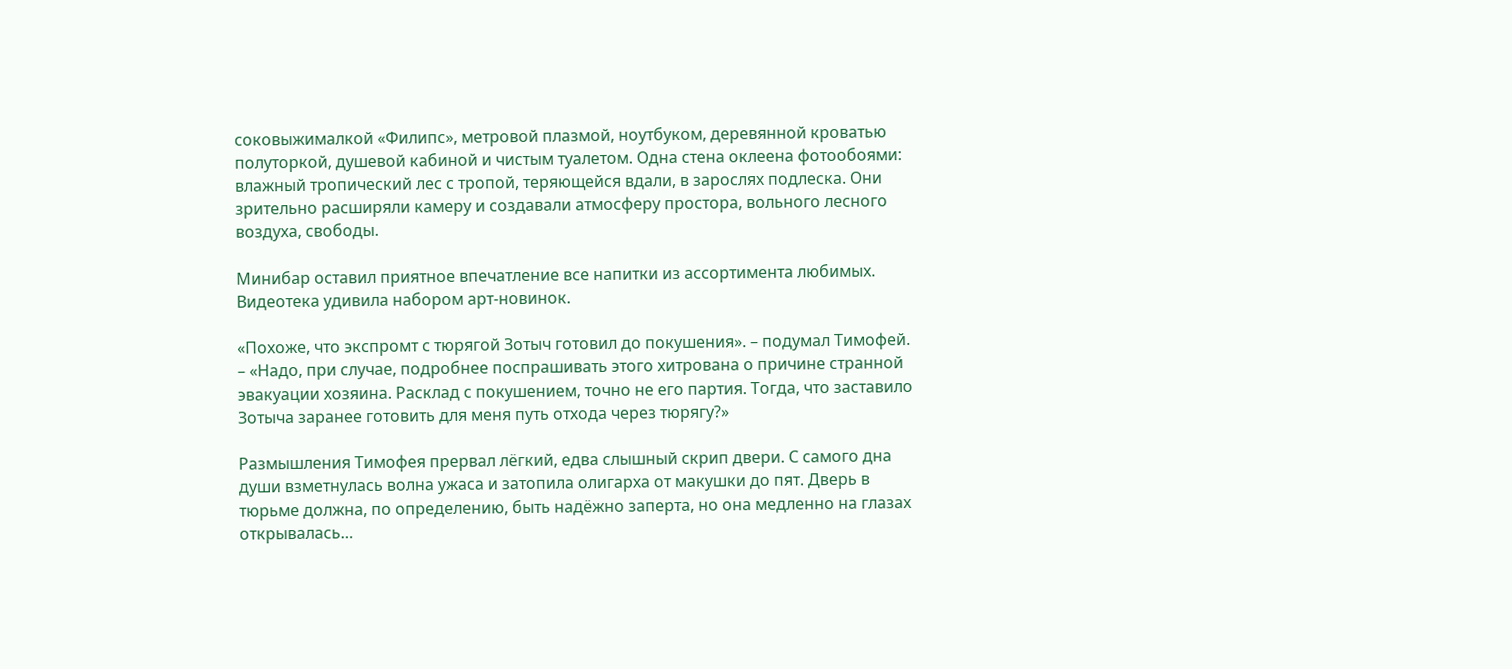соковыжималкой «Филипс», метровой плазмой, ноутбуком, деревянной кроватью полуторкой, душевой кабиной и чистым туалетом. Одна стена оклеена фотообоями: влажный тропический лес с тропой, теряющейся вдали, в зарослях подлеска. Они зрительно расширяли камеру и создавали атмосферу простора, вольного лесного воздуха, свободы.

Минибар оставил приятное впечатление все напитки из ассортимента любимых. Видеотека удивила набором арт-новинок.

«Похоже, что экспромт с тюрягой Зотыч готовил до покушения». – подумал Тимофей. – «Надо, при случае, подробнее поспрашивать этого хитрована о причине странной эвакуации хозяина. Расклад с покушением, точно не его партия. Тогда, что заставило Зотыча заранее готовить для меня путь отхода через тюрягу?»

Размышления Тимофея прервал лёгкий, едва слышный скрип двери. С самого дна души взметнулась волна ужаса и затопила олигарха от макушки до пят. Дверь в тюрьме должна, по определению, быть надёжно заперта, но она медленно на глазах открывалась…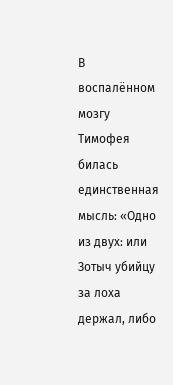В воспалённом мозгу Тимофея билась единственная мысль: «Одно из двух: или Зотыч убийцу за лоха держал, либо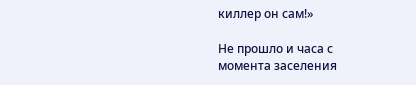киллер он сам!»

Не прошло и часа с момента заселения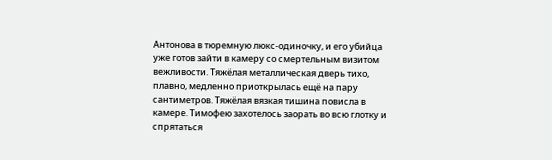Антонова в тюремную люкс-одиночку, и его убийца уже готов зайти в камеру со смертельным визитом вежливости. Тяжёлая металлическая дверь тихо, плавно, медленно приоткрылась ещё на пару сантиметров. Тяжёлая вязкая тишина повисла в камере. Тимофею захотелось заорать во всю глотку и спрятаться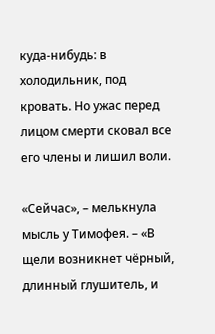куда-нибудь: в холодильник, под кровать. Но ужас перед лицом смерти сковал все его члены и лишил воли.

«Сейчас», – мелькнула мысль у Тимофея. – «В щели возникнет чёрный, длинный глушитель, и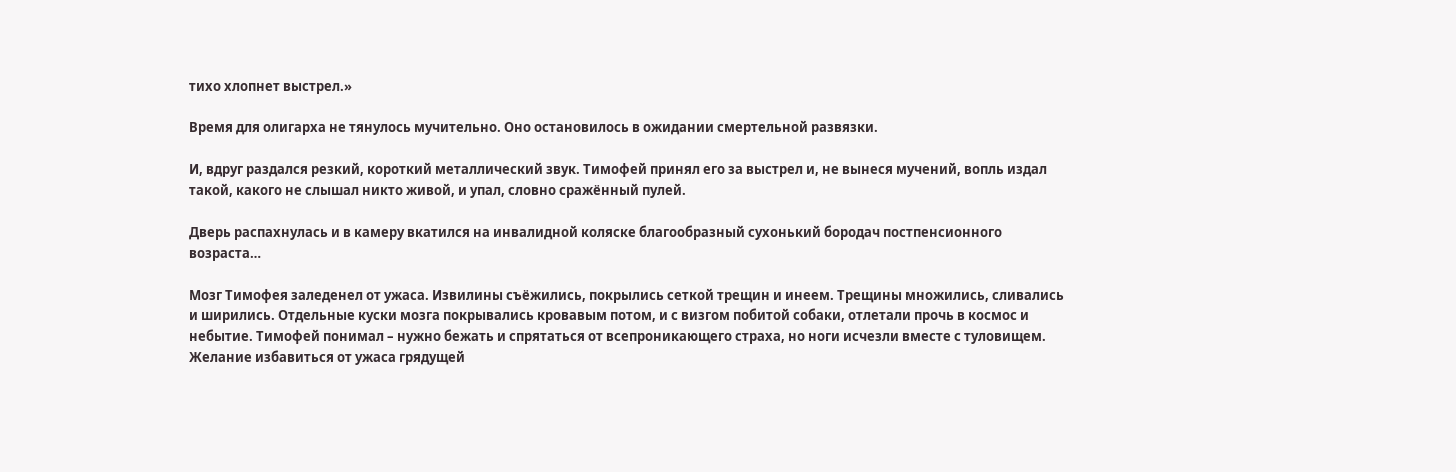тихо хлопнет выстрел.»

Время для олигарха не тянулось мучительно. Оно остановилось в ожидании смертельной развязки.

И, вдруг раздался резкий, короткий металлический звук. Тимофей принял его за выстрел и, не вынеся мучений, вопль издал такой, какого не слышал никто живой, и упал, словно сражённый пулей.

Дверь распахнулась и в камеру вкатился на инвалидной коляске благообразный сухонький бородач постпенсионного возраста…

Мозг Тимофея заледенел от ужаса. Извилины съёжились, покрылись сеткой трещин и инеем. Трещины множились, сливались и ширились. Отдельные куски мозга покрывались кровавым потом, и с визгом побитой собаки, отлетали прочь в космос и небытие. Тимофей понимал – нужно бежать и спрятаться от всепроникающего страха, но ноги исчезли вместе с туловищем. Желание избавиться от ужаса грядущей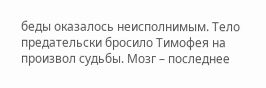беды оказалось неисполнимым. Тело предательски бросило Тимофея на произвол судьбы. Мозг – последнее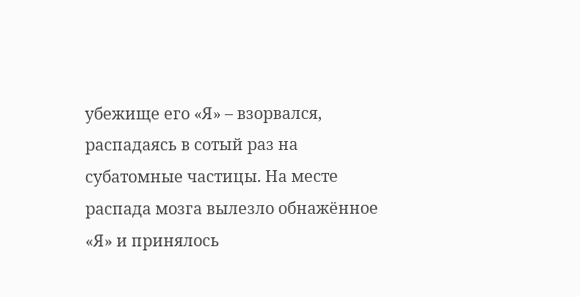убежище его «Я» – взорвался, распадаясь в сотый раз на субатомные частицы. На месте распада мозга вылезло обнажённое «Я» и принялось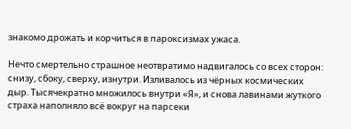знакомо дрожать и корчиться в пароксизмах ужаса.

Нечто смертельно страшное неотвратимо надвигалось со всех сторон: снизу, сбоку, сверху, изнутри. Изливалось из чёрных космических дыр. Тысячекратно множилось внутри «Я», и снова лавинами жуткого страха наполняло всё вокруг на парсеки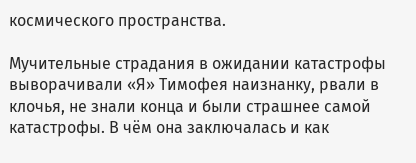космического пространства.

Мучительные страдания в ожидании катастрофы выворачивали «Я» Тимофея наизнанку, рвали в клочья, не знали конца и были страшнее самой катастрофы. В чём она заключалась и как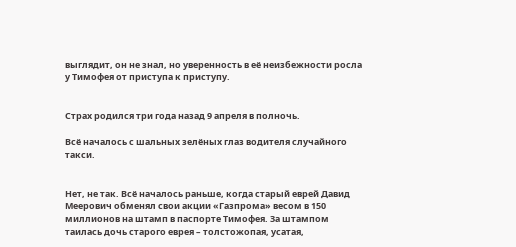выглядит, он не знал, но уверенность в её неизбежности росла у Тимофея от приступа к приступу.


Страх родился три года назад 9 апреля в полночь.

Всё началось с шальных зелёных глаз водителя случайного такси.


Нет, не так. Всё началось раньше, когда старый еврей Давид Меерович обменял свои акции «Газпрома» весом в 150 миллионов на штамп в паспорте Тимофея. За штампом таилась дочь старого еврея – толстожопая, усатая,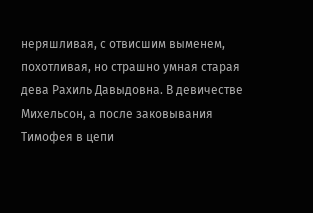неряшливая, с отвисшим выменем, похотливая, но страшно умная старая дева Рахиль Давыдовна. В девичестве Михельсон, а после заковывания Тимофея в цепи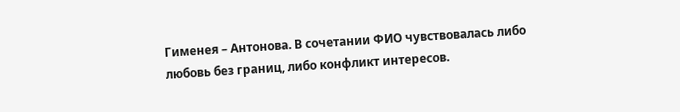Гименея – Антонова. В сочетании ФИО чувствовалась либо любовь без границ, либо конфликт интересов.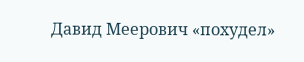Давид Меерович «похудел»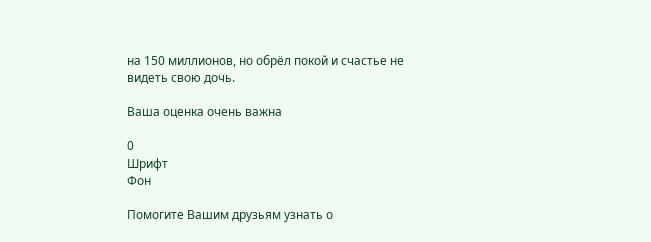на 150 миллионов, но обрёл покой и счастье не видеть свою дочь.

Ваша оценка очень важна

0
Шрифт
Фон

Помогите Вашим друзьям узнать о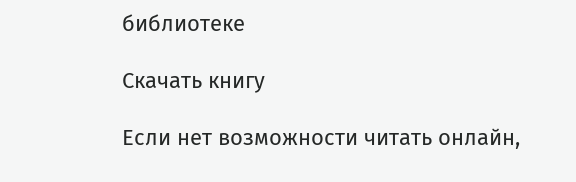библиотеке

Скачать книгу

Если нет возможности читать онлайн,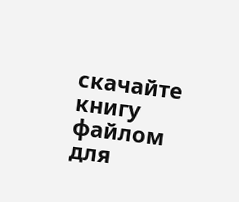скачайте книгу файлом для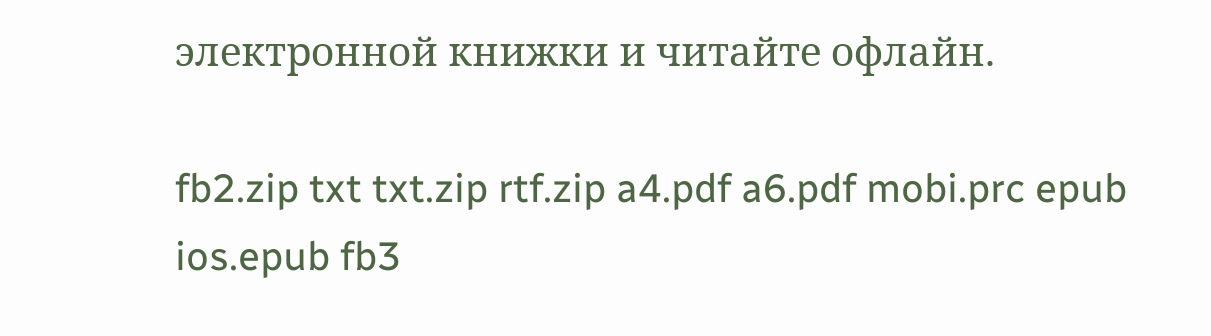электронной книжки и читайте офлайн.

fb2.zip txt txt.zip rtf.zip a4.pdf a6.pdf mobi.prc epub ios.epub fb3